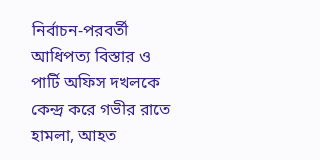নির্বাচন-পরবর্তী আধিপত্য বিস্তার ও পার্টি অফিস দখলকে কেন্দ্র করে গভীর রাতে হামলা, আহত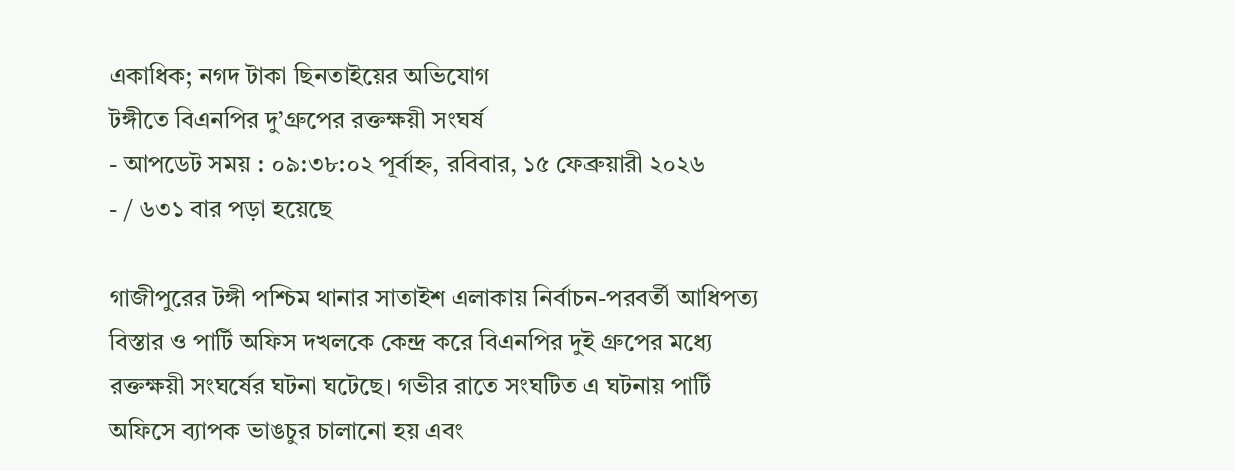একাধিক; নগদ টাকা ছিনতাইয়ের অভিযোগ
টঙ্গীতে বিএনপির দু’গ্রুপের রক্তক্ষয়ী সংঘর্ষ
- আপডেট সময় : ০৯:৩৮:০২ পূর্বাহ্ন, রবিবার, ১৫ ফেব্রুয়ারী ২০২৬
- / ৬৩১ বার পড়া হয়েছে

গাজীপুরের টঙ্গী পশ্চিম থানার সাতাইশ এলাকায় নির্বাচন-পরবর্তী আধিপত্য বিস্তার ও পার্টি অফিস দখলকে কেন্দ্র করে বিএনপির দুই গ্রুপের মধ্যে রক্তক্ষয়ী সংঘর্ষের ঘটনা ঘটেছে। গভীর রাতে সংঘটিত এ ঘটনায় পার্টি অফিসে ব্যাপক ভাঙচুর চালানো হয় এবং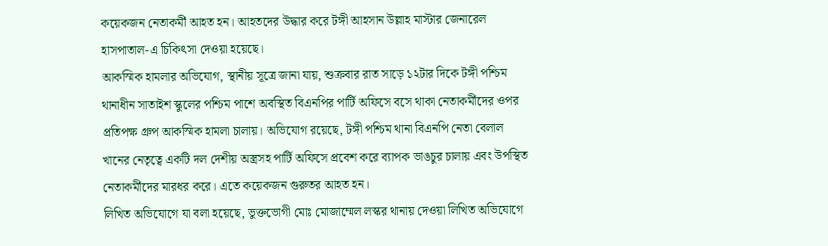কয়েকজন নেতাকর্মী আহত হন। আহতদের উদ্ধার করে টঙ্গী আহসান উল্লাহ মাস্টার জেনারেল হাসপাতাল-এ চিকিৎসা দেওয়া হয়েছে।
আকস্মিক হামলার অভিযোগ, স্থানীয় সূত্রে জানা যায়, শুক্রবার রাত সাড়ে ১২টার দিকে টঙ্গী পশ্চিম থানাধীন সাতাইশ স্কুলের পশ্চিম পাশে অবস্থিত বিএনপির পার্টি অফিসে বসে থাকা নেতাকর্মীদের ওপর প্রতিপক্ষ গ্রুপ আকস্মিক হামলা চালায়। অভিযোগ রয়েছে, টঙ্গী পশ্চিম থানা বিএনপি নেতা বেলাল খানের নেতৃত্বে একটি দল দেশীয় অস্ত্রসহ পার্টি অফিসে প্রবেশ করে ব্যাপক ভাঙচুর চালায় এবং উপস্থিত নেতাকর্মীদের মারধর করে। এতে কয়েকজন গুরুতর আহত হন।
লিখিত অভিযোগে যা বলা হয়েছে, ভুক্তভোগী মোঃ মোজাম্মেল লস্কর থানায় দেওয়া লিখিত অভিযোগে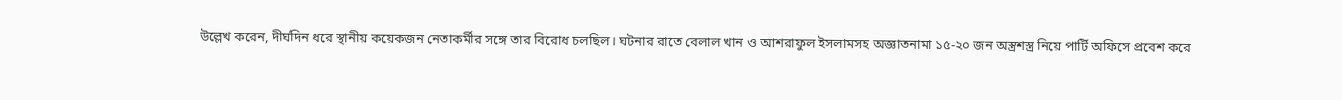উল্লেখ করেন, দীর্ঘদিন ধরে স্থানীয় কয়েকজন নেতাকর্মীর সঙ্গে তার বিরোধ চলছিল। ঘটনার রাতে বেলাল খান ও আশরাফুল ইসলামসহ অজ্ঞাতনামা ১৫-২০ জন অস্ত্রশস্ত্র নিয়ে পার্টি অফিসে প্রবেশ করে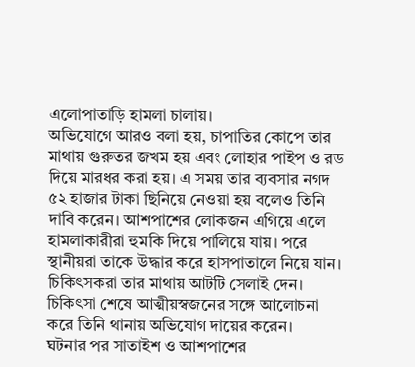এলোপাতাড়ি হামলা চালায়।
অভিযোগে আরও বলা হয়, চাপাতির কোপে তার মাথায় গুরুতর জখম হয় এবং লোহার পাইপ ও রড দিয়ে মারধর করা হয়। এ সময় তার ব্যবসার নগদ ৫২ হাজার টাকা ছিনিয়ে নেওয়া হয় বলেও তিনি দাবি করেন। আশপাশের লোকজন এগিয়ে এলে হামলাকারীরা হুমকি দিয়ে পালিয়ে যায়। পরে স্থানীয়রা তাকে উদ্ধার করে হাসপাতালে নিয়ে যান। চিকিৎসকরা তার মাথায় আটটি সেলাই দেন। চিকিৎসা শেষে আত্মীয়স্বজনের সঙ্গে আলোচনা করে তিনি থানায় অভিযোগ দায়ের করেন।
ঘটনার পর সাতাইশ ও আশপাশের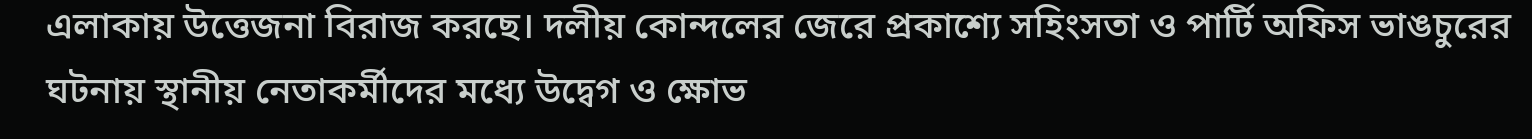এলাকায় উত্তেজনা বিরাজ করছে। দলীয় কোন্দলের জেরে প্রকাশ্যে সহিংসতা ও পার্টি অফিস ভাঙচুরের ঘটনায় স্থানীয় নেতাকর্মীদের মধ্যে উদ্বেগ ও ক্ষোভ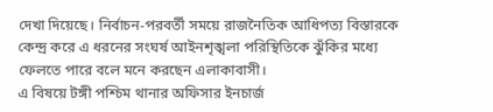দেখা দিয়েছে। নির্বাচন-পরবর্তী সময়ে রাজনৈতিক আধিপত্য বিস্তারকে কেন্দ্র করে এ ধরনের সংঘর্ষ আইনশৃঙ্খলা পরিস্থিতিকে ঝুঁকির মধ্যে ফেলতে পারে বলে মনে করছেন এলাকাবাসী।
এ বিষয়ে টঙ্গী পশ্চিম থানার অফিসার ইনচার্জ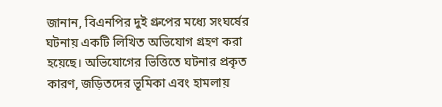জানান, বিএনপির দুই গ্রুপের মধ্যে সংঘর্ষের ঘটনায় একটি লিখিত অভিযোগ গ্রহণ করা হয়েছে। অভিযোগের ভিত্তিতে ঘটনার প্রকৃত কারণ, জড়িতদের ভূমিকা এবং হামলায়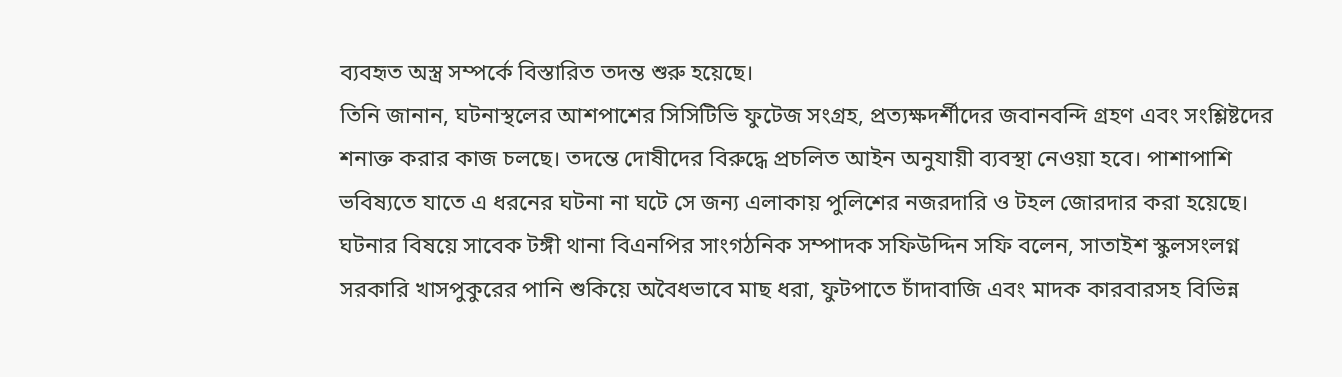ব্যবহৃত অস্ত্র সম্পর্কে বিস্তারিত তদন্ত শুরু হয়েছে।
তিনি জানান, ঘটনাস্থলের আশপাশের সিসিটিভি ফুটেজ সংগ্রহ, প্রত্যক্ষদর্শীদের জবানবন্দি গ্রহণ এবং সংশ্লিষ্টদের শনাক্ত করার কাজ চলছে। তদন্তে দোষীদের বিরুদ্ধে প্রচলিত আইন অনুযায়ী ব্যবস্থা নেওয়া হবে। পাশাপাশি ভবিষ্যতে যাতে এ ধরনের ঘটনা না ঘটে সে জন্য এলাকায় পুলিশের নজরদারি ও টহল জোরদার করা হয়েছে।
ঘটনার বিষয়ে সাবেক টঙ্গী থানা বিএনপির সাংগঠনিক সম্পাদক সফিউদ্দিন সফি বলেন, সাতাইশ স্কুলসংলগ্ন সরকারি খাসপুকুরের পানি শুকিয়ে অবৈধভাবে মাছ ধরা, ফুটপাতে চাঁদাবাজি এবং মাদক কারবারসহ বিভিন্ন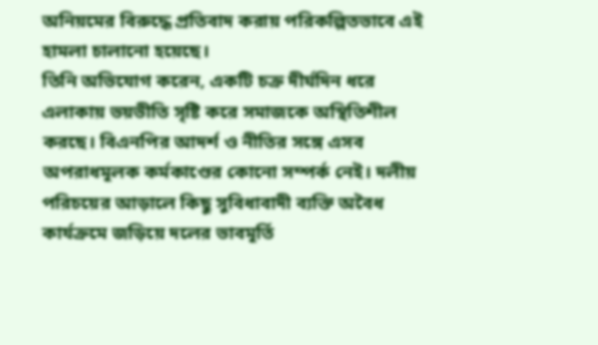অনিয়মের বিরুদ্ধে প্রতিবাদ করায় পরিকল্পিতভাবে এই হামলা চালানো হয়েছে।
তিনি অভিযোগ করেন, একটি চক্র দীর্ঘদিন ধরে এলাকায় ভয়ভীতি সৃষ্টি করে সমাজকে অস্থিতিশীল করছে। বিএনপির আদর্শ ও নীতির সঙ্গে এসব অপরাধমূলক কর্মকাণ্ডের কোনো সম্পর্ক নেই। দলীয় পরিচয়ের আড়ালে কিছু সুবিধাবাদী ব্যক্তি অবৈধ কার্যক্রমে জড়িয়ে দলের ভাবমূর্তি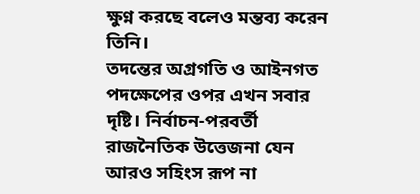ক্ষুণ্ন করছে বলেও মন্তব্য করেন তিনি।
তদন্তের অগ্রগতি ও আইনগত পদক্ষেপের ওপর এখন সবার দৃষ্টি। নির্বাচন-পরবর্তী রাজনৈতিক উত্তেজনা যেন আরও সহিংস রূপ না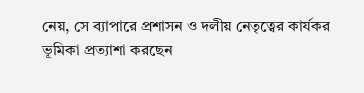নেয়, সে ব্যাপারে প্রশাসন ও দলীয় নেতৃত্বের কার্যকর ভূমিকা প্রত্যাশা করছেন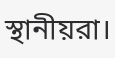স্থানীয়রা।